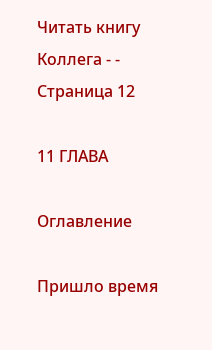Читать книгу Коллега - - Страница 12

11 ГЛАВА

Оглавление

Пришло время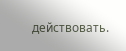действовать.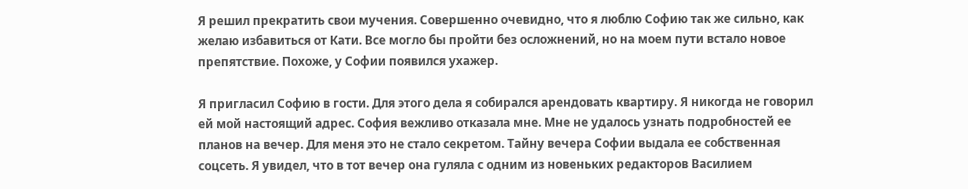Я решил прекратить свои мучения. Совершенно очевидно, что я люблю Софию так же сильно, как желаю избавиться от Кати. Все могло бы пройти без осложнений, но на моем пути встало новое препятствие. Похоже, у Софии появился ухажер.

Я пригласил Софию в гости. Для этого дела я собирался арендовать квартиру. Я никогда не говорил ей мой настоящий адрес. София вежливо отказала мне. Мне не удалось узнать подробностей ее планов на вечер. Для меня это не стало секретом. Тайну вечера Софии выдала ее собственная соцсеть. Я увидел, что в тот вечер она гуляла с одним из новеньких редакторов Василием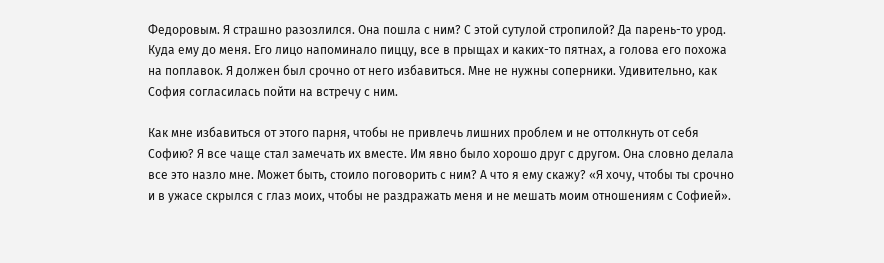Федоровым. Я страшно разозлился. Она пошла с ним? С этой сутулой стропилой? Да парень-то урод. Куда ему до меня. Его лицо напоминало пиццу, все в прыщах и каких-то пятнах, а голова его похожа на поплавок. Я должен был срочно от него избавиться. Мне не нужны соперники. Удивительно, как София согласилась пойти на встречу с ним.

Как мне избавиться от этого парня, чтобы не привлечь лишних проблем и не оттолкнуть от себя Софию? Я все чаще стал замечать их вместе. Им явно было хорошо друг с другом. Она словно делала все это назло мне. Может быть, стоило поговорить с ним? А что я ему скажу? «Я хочу, чтобы ты срочно и в ужасе скрылся с глаз моих, чтобы не раздражать меня и не мешать моим отношениям с Софией».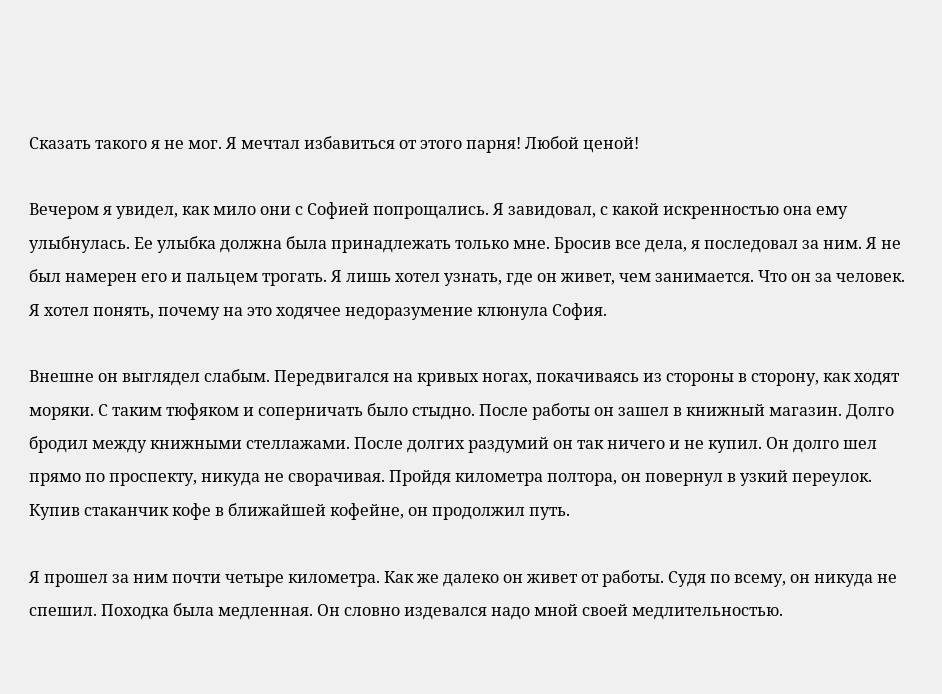Сказать такого я не мог. Я мечтал избавиться от этого парня! Любой ценой!

Вечером я увидел, как мило они с Софией попрощались. Я завидовал, с какой искренностью она ему улыбнулась. Ее улыбка должна была принадлежать только мне. Бросив все дела, я последовал за ним. Я не был намерен его и пальцем трогать. Я лишь хотел узнать, где он живет, чем занимается. Что он за человек. Я хотел понять, почему на это ходячее недоразумение клюнула София.

Внешне он выглядел слабым. Передвигался на кривых ногах, покачиваясь из стороны в сторону, как ходят моряки. С таким тюфяком и соперничать было стыдно. После работы он зашел в книжный магазин. Долго бродил между книжными стеллажами. После долгих раздумий он так ничего и не купил. Он долго шел прямо по проспекту, никуда не сворачивая. Пройдя километра полтора, он повернул в узкий переулок. Купив стаканчик кофе в ближайшей кофейне, он продолжил путь.

Я прошел за ним почти четыре километра. Как же далеко он живет от работы. Судя по всему, он никуда не спешил. Походка была медленная. Он словно издевался надо мной своей медлительностью.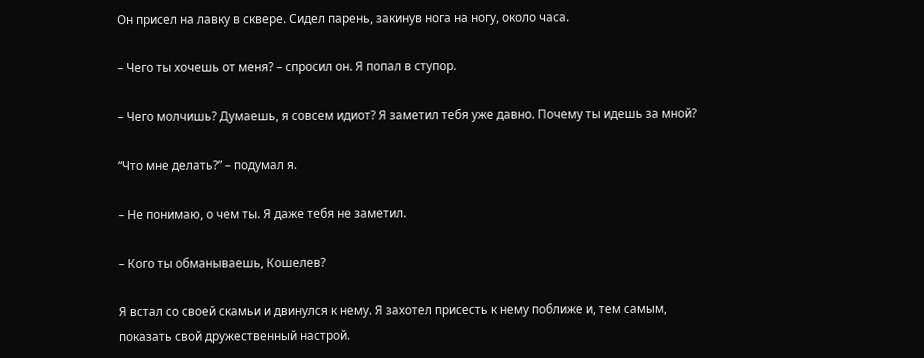Он присел на лавку в сквере. Сидел парень, закинув нога на ногу, около часа.

– Чего ты хочешь от меня? – спросил он. Я попал в ступор.

– Чего молчишь? Думаешь, я совсем идиот? Я заметил тебя уже давно. Почему ты идешь за мной?

“Что мне делать?” – подумал я.

– Не понимаю, о чем ты. Я даже тебя не заметил.

– Кого ты обманываешь, Кошелев?

Я встал со своей скамьи и двинулся к нему. Я захотел присесть к нему поближе и, тем самым, показать свой дружественный настрой.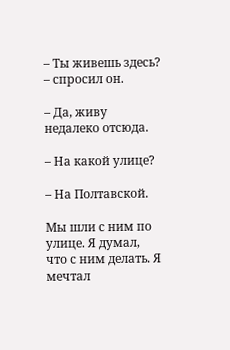– Ты живешь здесь? – спросил он.

– Да, живу недалеко отсюда.

– На какой улице?

– На Полтавской.

Мы шли с ним по улице. Я думал, что с ним делать. Я мечтал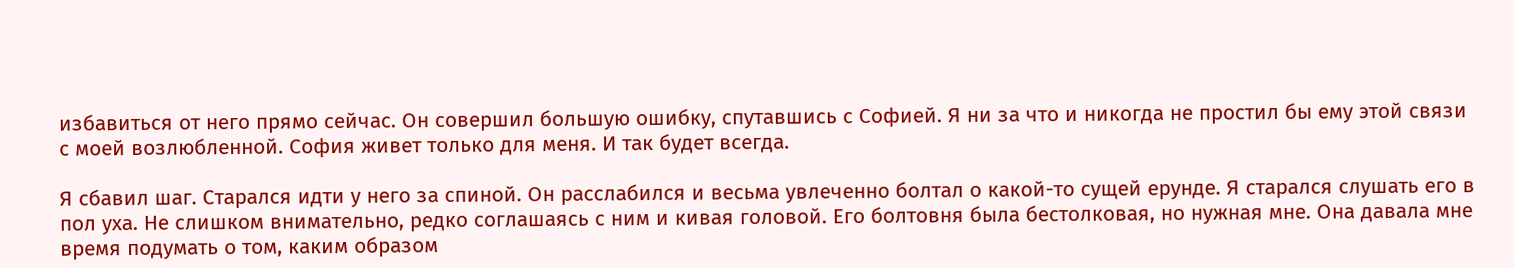избавиться от него прямо сейчас. Он совершил большую ошибку, спутавшись с Софией. Я ни за что и никогда не простил бы ему этой связи с моей возлюбленной. София живет только для меня. И так будет всегда.

Я сбавил шаг. Старался идти у него за спиной. Он расслабился и весьма увлеченно болтал о какой-то сущей ерунде. Я старался слушать его в пол уха. Не слишком внимательно, редко соглашаясь с ним и кивая головой. Его болтовня была бестолковая, но нужная мне. Она давала мне время подумать о том, каким образом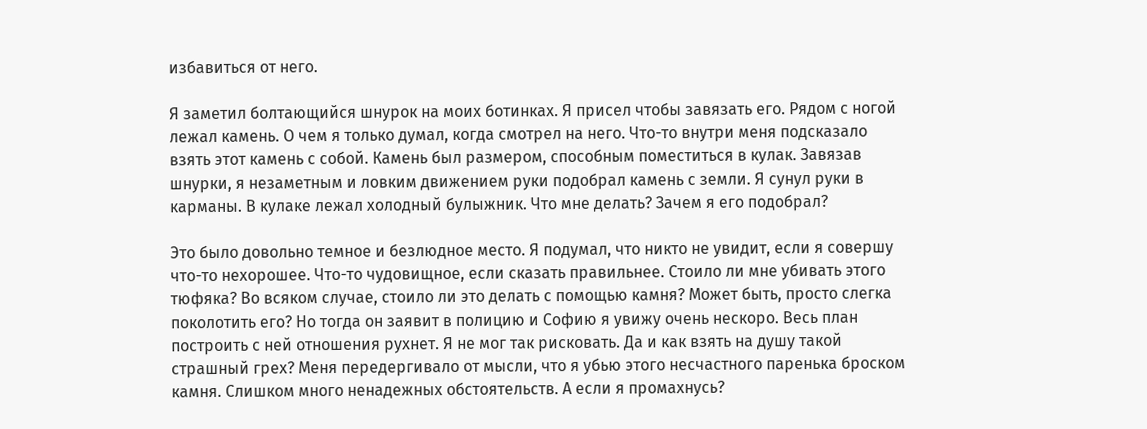избавиться от него.

Я заметил болтающийся шнурок на моих ботинках. Я присел чтобы завязать его. Рядом с ногой лежал камень. О чем я только думал, когда смотрел на него. Что-то внутри меня подсказало взять этот камень с собой. Камень был размером, способным поместиться в кулак. Завязав шнурки, я незаметным и ловким движением руки подобрал камень с земли. Я сунул руки в карманы. В кулаке лежал холодный булыжник. Что мне делать? Зачем я его подобрал?

Это было довольно темное и безлюдное место. Я подумал, что никто не увидит, если я совершу что-то нехорошее. Что-то чудовищное, если сказать правильнее. Стоило ли мне убивать этого тюфяка? Во всяком случае, стоило ли это делать с помощью камня? Может быть, просто слегка поколотить его? Но тогда он заявит в полицию и Софию я увижу очень нескоро. Весь план построить с ней отношения рухнет. Я не мог так рисковать. Да и как взять на душу такой страшный грех? Меня передергивало от мысли, что я убью этого несчастного паренька броском камня. Слишком много ненадежных обстоятельств. А если я промахнусь?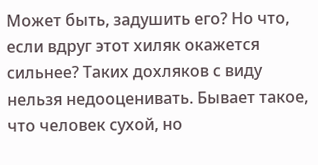Может быть, задушить его? Но что, если вдруг этот хиляк окажется сильнее? Таких дохляков с виду нельзя недооценивать. Бывает такое, что человек сухой, но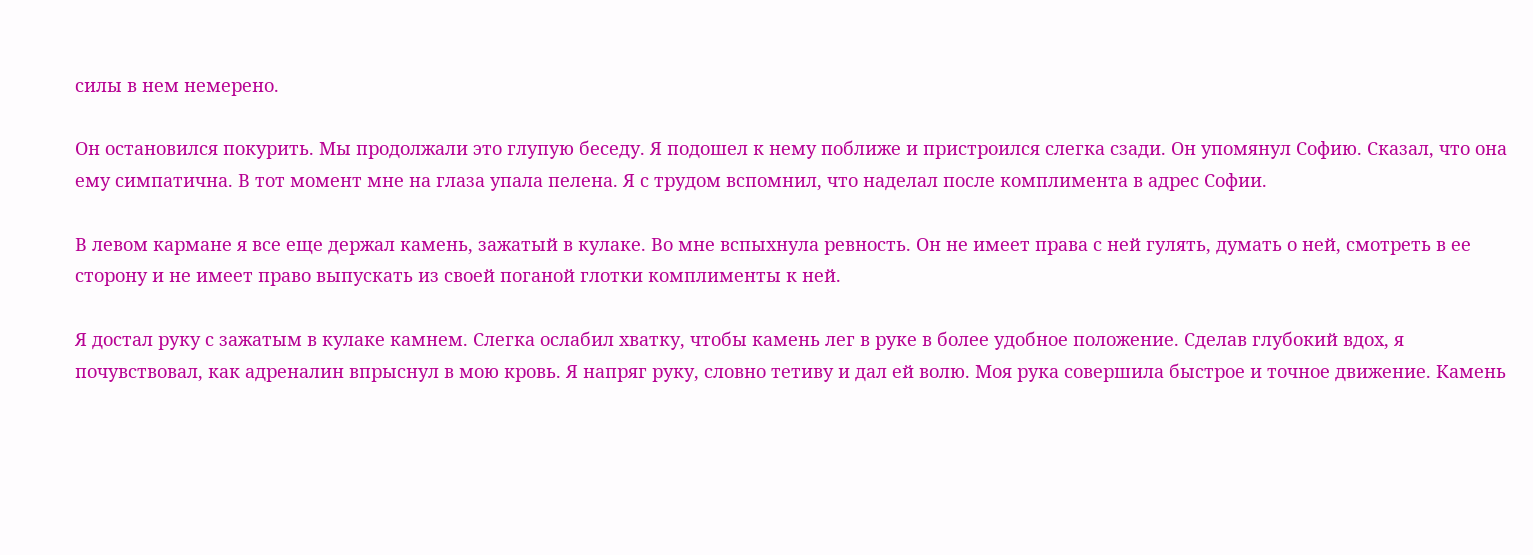силы в нем немерено.

Он остановился покурить. Мы продолжали это глупую беседу. Я подошел к нему поближе и пристроился слегка сзади. Он упомянул Софию. Сказал, что она ему симпатична. В тот момент мне на глаза упала пелена. Я с трудом вспомнил, что наделал после комплимента в адрес Софии.

В левом кармане я все еще держал камень, зажатый в кулаке. Во мне вспыхнула ревность. Он не имеет права с ней гулять, думать о ней, смотреть в ее сторону и не имеет право выпускать из своей поганой глотки комплименты к ней.

Я достал руку с зажатым в кулаке камнем. Слегка ослабил хватку, чтобы камень лег в руке в более удобное положение. Сделав глубокий вдох, я почувствовал, как адреналин впрыснул в мою кровь. Я напряг руку, словно тетиву и дал ей волю. Моя рука совершила быстрое и точное движение. Камень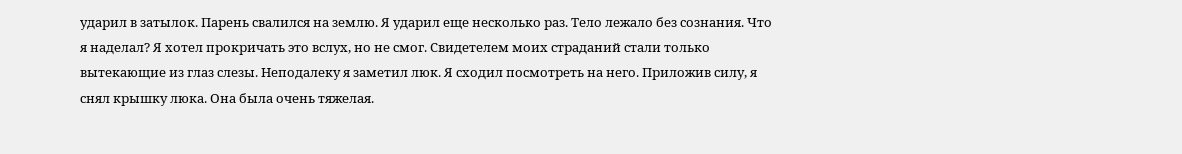ударил в затылок. Парень свалился на землю. Я ударил еще несколько раз. Тело лежало без сознания. Что я наделал? Я хотел прокричать это вслух, но не смог. Свидетелем моих страданий стали только вытекающие из глаз слезы. Неподалеку я заметил люк. Я сходил посмотреть на него. Приложив силу, я снял крышку люка. Она была очень тяжелая.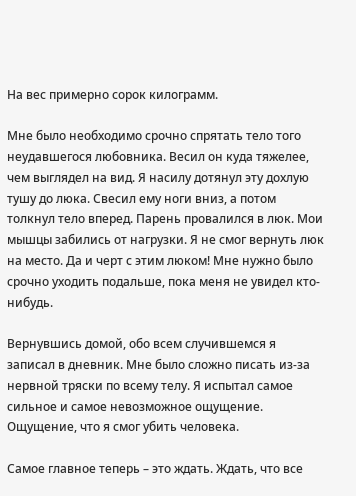На вес примерно сорок килограмм.

Мне было необходимо срочно спрятать тело того неудавшегося любовника. Весил он куда тяжелее, чем выглядел на вид. Я насилу дотянул эту дохлую тушу до люка. Свесил ему ноги вниз, а потом толкнул тело вперед. Парень провалился в люк. Мои мышцы забились от нагрузки. Я не смог вернуть люк на место. Да и черт с этим люком! Мне нужно было срочно уходить подальше, пока меня не увидел кто-нибудь.

Вернувшись домой, обо всем случившемся я записал в дневник. Мне было сложно писать из-за нервной тряски по всему телу. Я испытал самое сильное и самое невозможное ощущение. Ощущение, что я смог убить человека.

Самое главное теперь – это ждать. Ждать, что все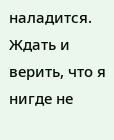наладится. Ждать и верить, что я нигде не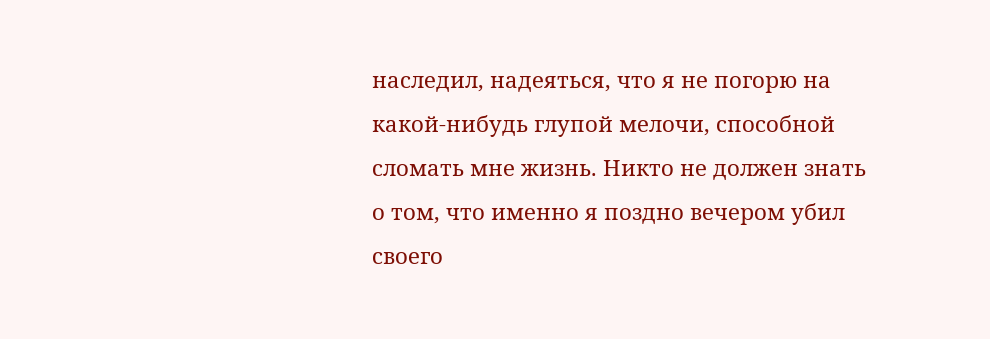наследил, надеяться, что я не погорю на какой-нибудь глупой мелочи, способной сломать мне жизнь. Никто не должен знать о том, что именно я поздно вечером убил своего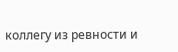коллегу из ревности и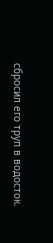сбросил его труп в водосток.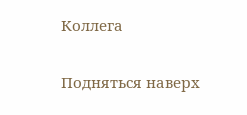Коллега

Подняться наверх